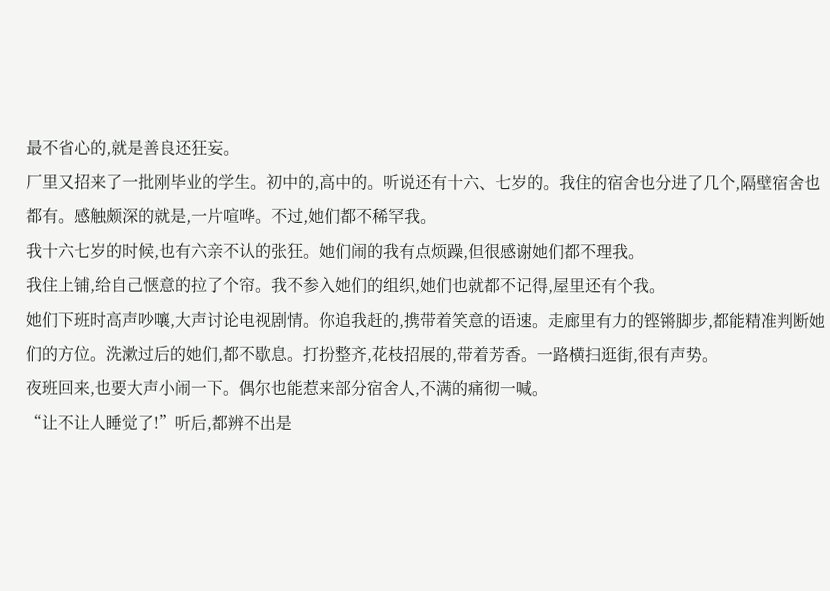最不省心的,就是善良还狂妄。
厂里又招来了一批刚毕业的学生。初中的,高中的。听说还有十六、七岁的。我住的宿舍也分进了几个,隔壁宿舍也都有。感触颇深的就是,一片喧哗。不过,她们都不稀罕我。
我十六七岁的时候,也有六亲不认的张狂。她们闹的我有点烦躁,但很感谢她们都不理我。
我住上铺,给自己惬意的拉了个帘。我不参入她们的组织,她们也就都不记得,屋里还有个我。
她们下班时高声吵嚷,大声讨论电视剧情。你追我赶的,携带着笑意的语速。走廊里有力的铿锵脚步,都能精准判断她们的方位。洗漱过后的她们,都不歇息。打扮整齐,花枝招展的,带着芳香。一路横扫逛街,很有声势。
夜班回来,也要大声小闹一下。偶尔也能惹来部分宿舍人,不满的痛彻一喊。
“让不让人睡觉了!”听后,都辨不出是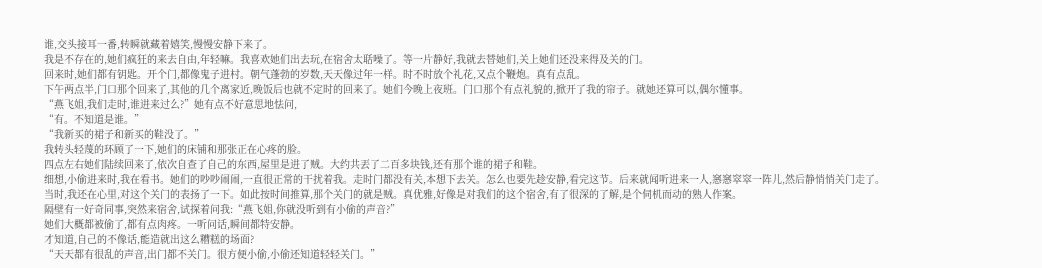谁,交头接耳一番,转瞬就藏着嬉笑,慢慢安静下来了。
我是不存在的,她们疯狂的来去自由,年轻嘛。我喜欢她们出去玩,在宿舍太聒噪了。等一片静好,我就去替她们,关上她们还没来得及关的门。
回来时,她们都有钥匙。开个门,都像鬼子进村。朝气蓬勃的岁数,天天像过年一样。时不时放个礼花,又点个鞭炮。真有点乱。
下午两点半,门口那个回来了,其他的几个离家近,晚饭后也就不定时的回来了。她们今晚上夜班。门口那个有点礼貌的,掀开了我的帘子。就她还算可以,偶尔懂事。
“燕飞姐,我们走时,谁进来过么?”她有点不好意思地怯问,
“有。不知道是谁。”
“我新买的裙子和新买的鞋没了。”
我转头轻蔑的环顾了一下,她们的床铺和那张正在心疼的脸。
四点左右她们陆续回来了,依次自查了自己的东西,屋里是进了贼。大约共丟了二百多块钱,还有那个谁的裙子和鞋。
细想,小偷进来时,我在看书。她们的吵吵闹闹,一直很正常的干扰着我。走时门都没有关,本想下去关。怎么也要先趁安静,看完这节。后来就闻听进来一人,窸窸窣窣一阵儿,然后静悄悄关门走了。
当时,我还在心里,对这个关门的表扬了一下。如此按时间推算,那个关门的就是贼。真优雅,好像是对我们的这个宿舍,有了很深的了解,是个伺机而动的熟人作案。
隔壁有一好奇同事,突然来宿舍,试探着问我:“燕飞姐,你就没听到有小偷的声音?”
她们大概都被偷了,都有点肉疼。一听问话,瞬间都特安静。
才知道,自己的不像话,能造就出这么糟糕的场面?
“天天都有很乱的声音,出门都不关门。很方便小偷,小偷还知道轻轻关门。”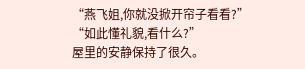“燕飞姐,你就没掀开帘子看看?”
“如此懂礼貌,看什么?”
屋里的安静保持了很久。